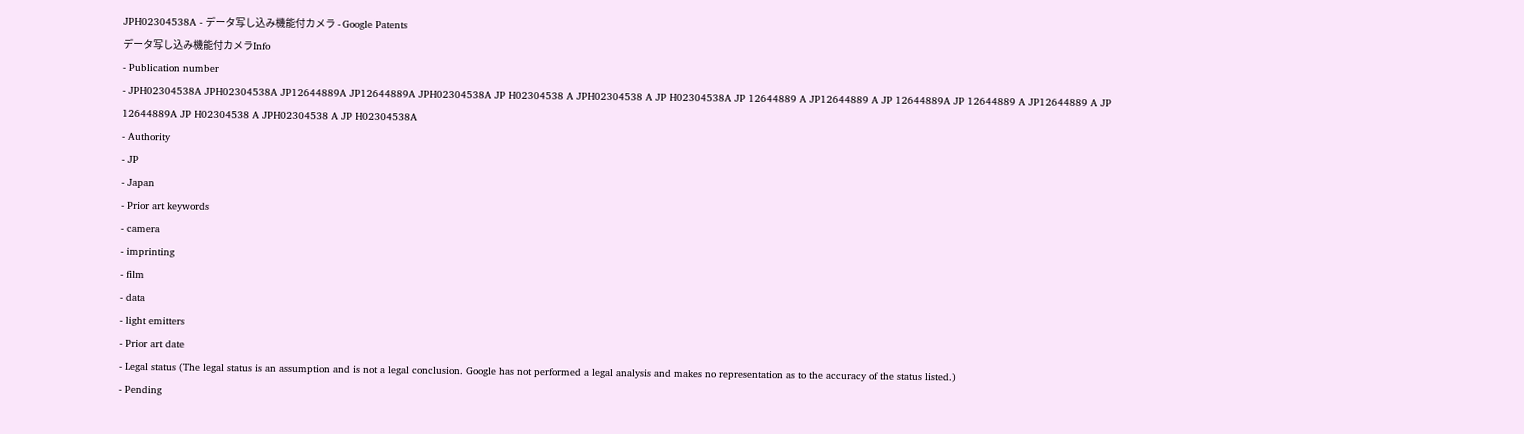JPH02304538A - データ写し込み機能付カメラ - Google Patents
データ写し込み機能付カメラInfo
- Publication number
- JPH02304538A JPH02304538A JP12644889A JP12644889A JPH02304538A JP H02304538 A JPH02304538 A JP H02304538A JP 12644889 A JP12644889 A JP 12644889A JP 12644889 A JP12644889 A JP 12644889A JP H02304538 A JPH02304538 A JP H02304538A
- Authority
- JP
- Japan
- Prior art keywords
- camera
- imprinting
- film
- data
- light emitters
- Prior art date
- Legal status (The legal status is an assumption and is not a legal conclusion. Google has not performed a legal analysis and makes no representation as to the accuracy of the status listed.)
- Pending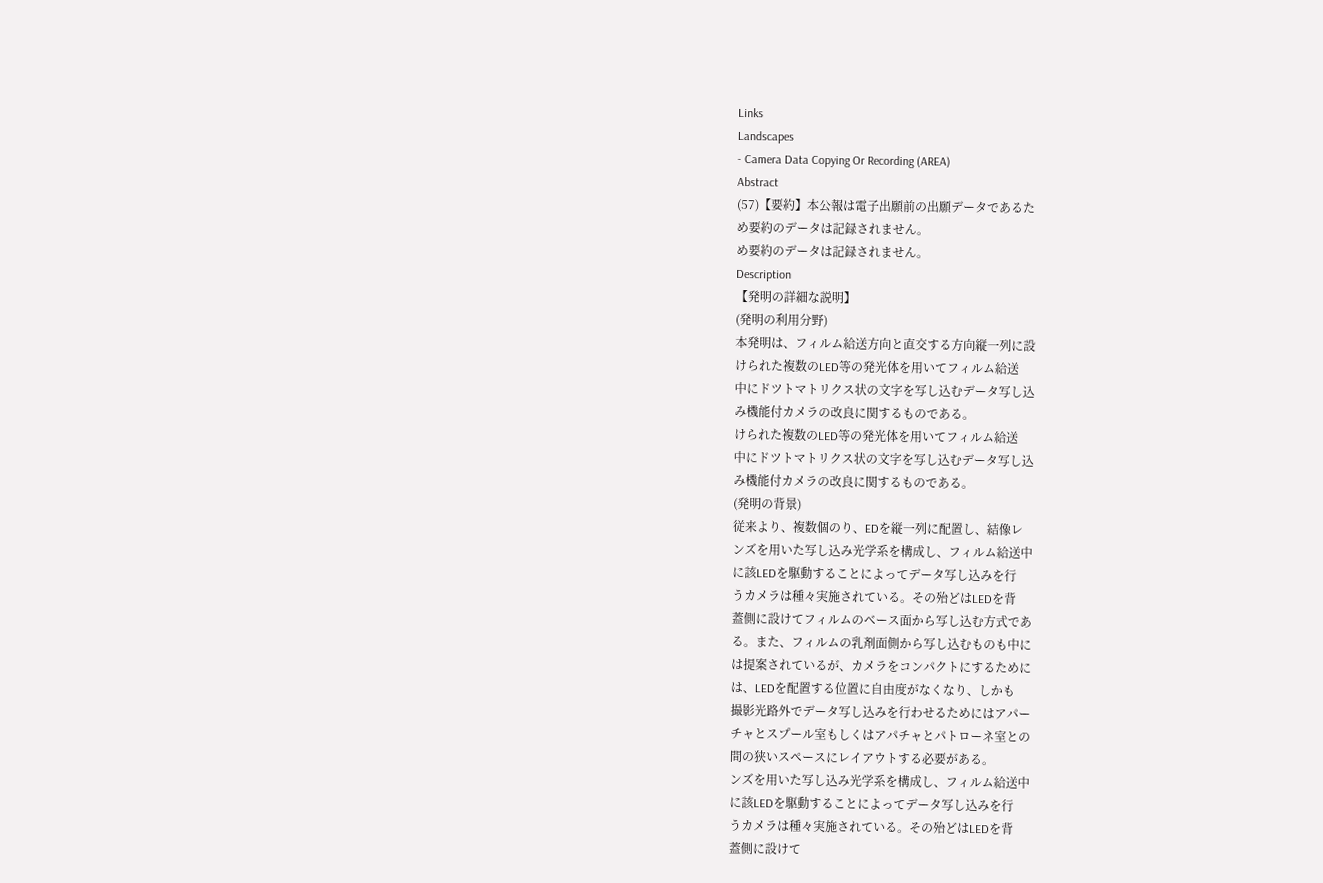Links
Landscapes
- Camera Data Copying Or Recording (AREA)
Abstract
(57)【要約】本公報は電子出願前の出願データであるた
め要約のデータは記録されません。
め要約のデータは記録されません。
Description
【発明の詳細な説明】
(発明の利用分野)
本発明は、フィルム給送方向と直交する方向縦一列に設
けられた複数のLED等の発光体を用いてフィルム給送
中にドツトマトリクス状の文字を写し込むデータ写し込
み機能付カメラの改良に関するものである。
けられた複数のLED等の発光体を用いてフィルム給送
中にドツトマトリクス状の文字を写し込むデータ写し込
み機能付カメラの改良に関するものである。
(発明の背景)
従来より、複数個のり、EDを縦一列に配置し、結像レ
ンズを用いた写し込み光学系を構成し、フィルム給送中
に該LEDを駆動することによってデータ写し込みを行
うカメラは種々実施されている。その殆どはLEDを背
蓋側に設けてフィルムのベース面から写し込む方式であ
る。また、フィルムの乳剤面側から写し込むものも中に
は提案されているが、カメラをコンパクトにするために
は、LEDを配置する位置に自由度がなくなり、しかも
撮影光路外でデータ写し込みを行わせるためにはアパー
チャとスプール室もしくはアパチャとパトローネ室との
間の狭いスペースにレイアウトする必要がある。
ンズを用いた写し込み光学系を構成し、フィルム給送中
に該LEDを駆動することによってデータ写し込みを行
うカメラは種々実施されている。その殆どはLEDを背
蓋側に設けて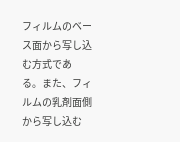フィルムのベース面から写し込む方式であ
る。また、フィルムの乳剤面側から写し込む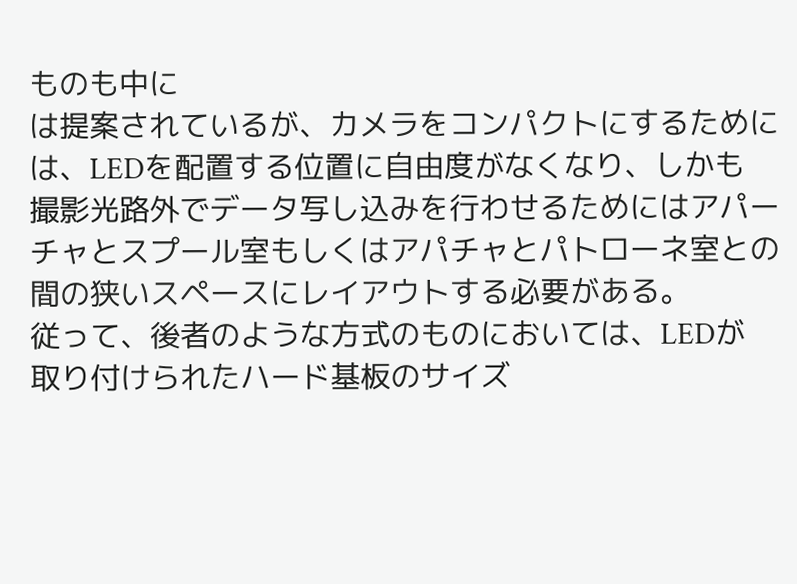ものも中に
は提案されているが、カメラをコンパクトにするために
は、LEDを配置する位置に自由度がなくなり、しかも
撮影光路外でデータ写し込みを行わせるためにはアパー
チャとスプール室もしくはアパチャとパトローネ室との
間の狭いスペースにレイアウトする必要がある。
従って、後者のような方式のものにおいては、LEDが
取り付けられたハード基板のサイズ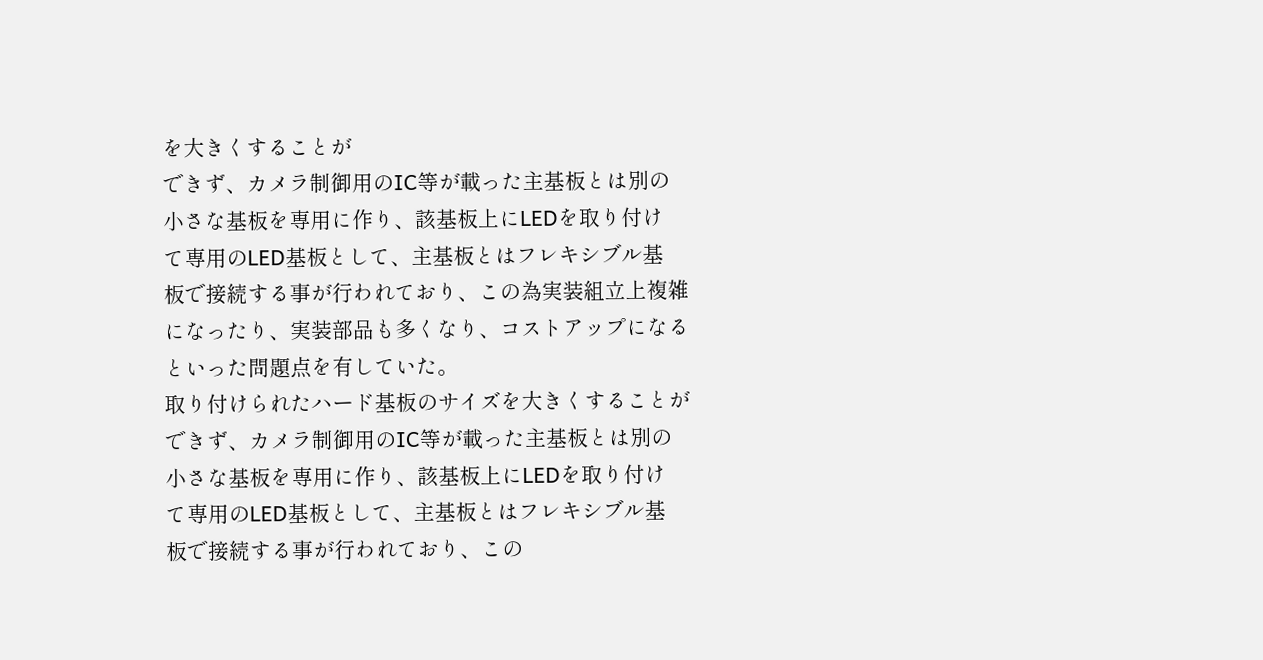を大きくすることが
できず、カメラ制御用のIC等が載った主基板とは別の
小さな基板を専用に作り、該基板上にLEDを取り付け
て専用のLED基板として、主基板とはフレキシブル基
板で接続する事が行われており、この為実装組立上複雑
になったり、実装部品も多くなり、コストアップになる
といった問題点を有していた。
取り付けられたハード基板のサイズを大きくすることが
できず、カメラ制御用のIC等が載った主基板とは別の
小さな基板を専用に作り、該基板上にLEDを取り付け
て専用のLED基板として、主基板とはフレキシブル基
板で接続する事が行われており、この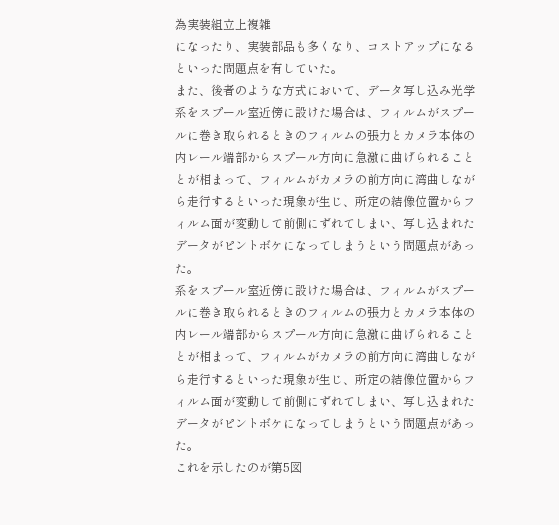為実装組立上複雑
になったり、実装部品も多くなり、コストアップになる
といった問題点を有していた。
また、後者のような方式において、データ写し込み光学
系をスプール室近傍に設けた場合は、フィルムがスプー
ルに巻き取られるときのフィルムの張力とカメラ本体の
内レール端部からスプール方向に急激に曲げられること
とが相まって、フィルムがカメラの前方向に湾曲しなが
ら走行するといった現象が生じ、所定の結像位置からフ
ィルム面が変動して前側にずれてしまい、写し込まれた
データがピントボケになってしまうという問題点があっ
た。
系をスプール室近傍に設けた場合は、フィルムがスプー
ルに巻き取られるときのフィルムの張力とカメラ本体の
内レール端部からスプール方向に急激に曲げられること
とが相まって、フィルムがカメラの前方向に湾曲しなが
ら走行するといった現象が生じ、所定の結像位置からフ
ィルム面が変動して前側にずれてしまい、写し込まれた
データがピントボケになってしまうという問題点があっ
た。
これを示したのが第5図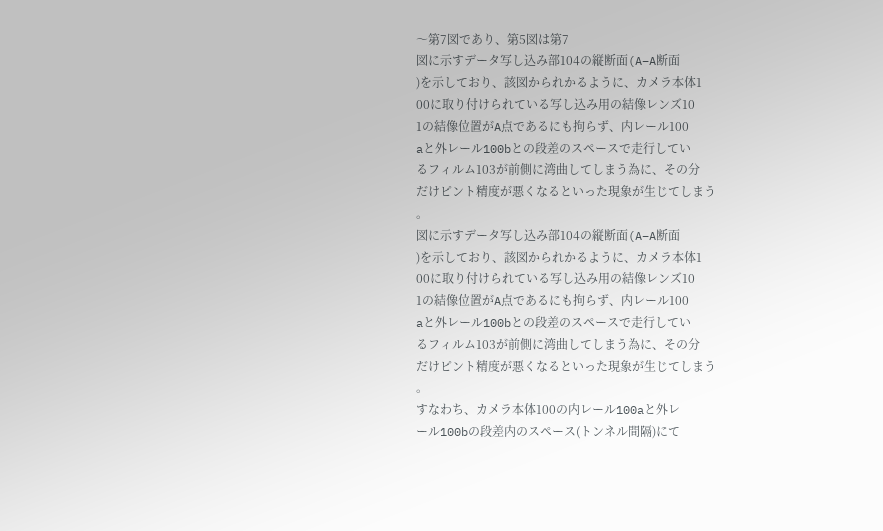〜第7図であり、第5図は第7
図に示すデータ写し込み部104の縦断面(A−A断面
)を示しており、該図かられかるように、カメラ本体1
00に取り付けられている写し込み用の結像レンズ10
1の結像位置がA点であるにも拘らず、内レール100
aと外レール100bとの段差のスペースで走行してい
るフィルム103が前側に湾曲してしまう為に、その分
だけピント精度が悪くなるといった現象が生じてしまう
。
図に示すデータ写し込み部104の縦断面(A−A断面
)を示しており、該図かられかるように、カメラ本体1
00に取り付けられている写し込み用の結像レンズ10
1の結像位置がA点であるにも拘らず、内レール100
aと外レール100bとの段差のスペースで走行してい
るフィルム103が前側に湾曲してしまう為に、その分
だけピント精度が悪くなるといった現象が生じてしまう
。
すなわち、カメラ本体100の内レール100aと外レ
ール100bの段差内のスペース(トンネル間隔)にて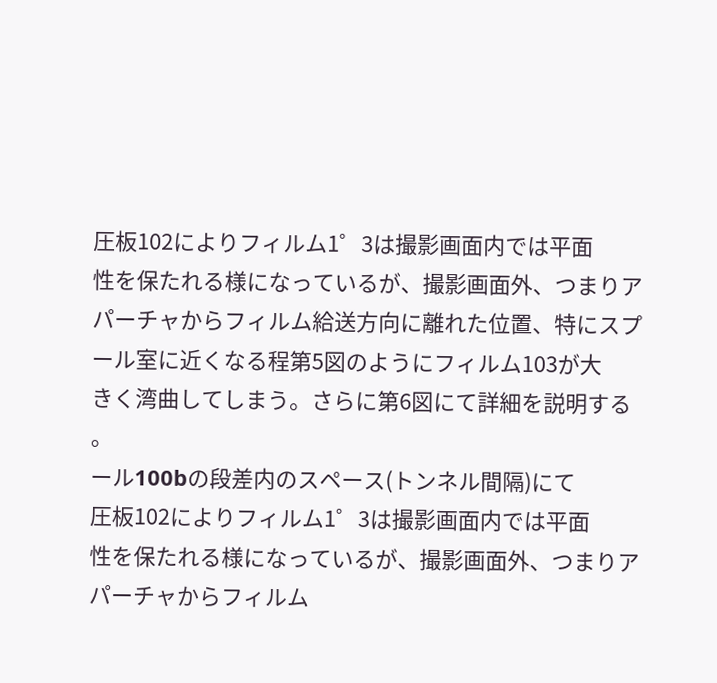圧板102によりフィルム1゜3は撮影画面内では平面
性を保たれる様になっているが、撮影画面外、つまりア
パーチャからフィルム給送方向に離れた位置、特にスプ
ール室に近くなる程第5図のようにフィルム103が大
きく湾曲してしまう。さらに第6図にて詳細を説明する
。
ール100bの段差内のスペース(トンネル間隔)にて
圧板102によりフィルム1゜3は撮影画面内では平面
性を保たれる様になっているが、撮影画面外、つまりア
パーチャからフィルム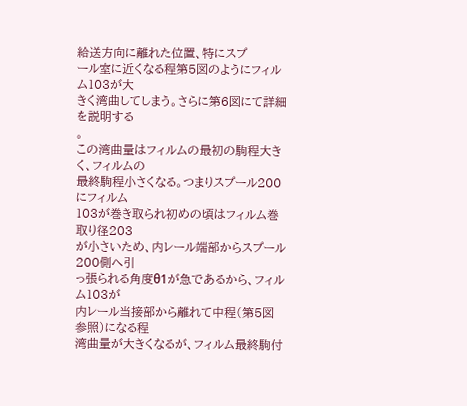給送方向に離れた位置、特にスプ
ール室に近くなる程第5図のようにフィルム103が大
きく湾曲してしまう。さらに第6図にて詳細を説明する
。
この湾曲量はフィルムの最初の駒程大きく、フィルムの
最終駒程小さくなる。つまりスプール200にフィルム
103が巻き取られ初めの頃はフィルム巻取り径203
が小さいため、内レール端部からスプール200側へ引
っ張られる角度θ1が急であるから、フィルム103が
内レール当接部から離れて中程(第5図参照)になる程
湾曲量が大きくなるが、フィルム最終駒付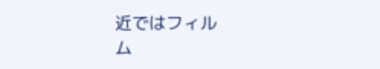近ではフィル
ム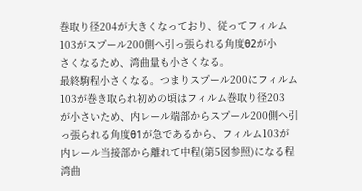巻取り径204が大きくなっており、従ってフィルム
103がスプール200側へ引っ張られる角度θ2が小
さくなるため、湾曲量も小さくなる。
最終駒程小さくなる。つまりスプール200にフィルム
103が巻き取られ初めの頃はフィルム巻取り径203
が小さいため、内レール端部からスプール200側へ引
っ張られる角度θ1が急であるから、フィルム103が
内レール当接部から離れて中程(第5図参照)になる程
湾曲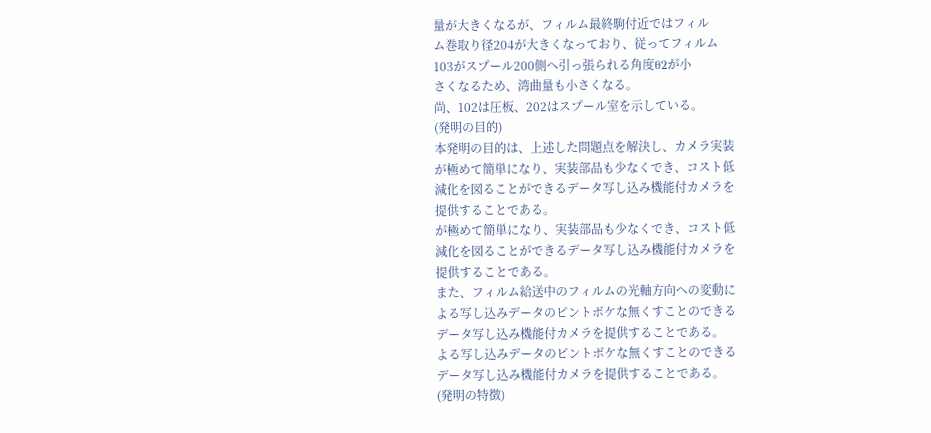量が大きくなるが、フィルム最終駒付近ではフィル
ム巻取り径204が大きくなっており、従ってフィルム
103がスプール200側へ引っ張られる角度θ2が小
さくなるため、湾曲量も小さくなる。
尚、102は圧板、202はスプール室を示している。
(発明の目的)
本発明の目的は、上述した問題点を解決し、カメラ実装
が極めて簡単になり、実装部品も少なくでき、コスト低
減化を図ることができるデータ写し込み機能付カメラを
提供することである。
が極めて簡単になり、実装部品も少なくでき、コスト低
減化を図ることができるデータ写し込み機能付カメラを
提供することである。
また、フィルム給送中のフィルムの光軸方向への変動に
よる写し込みデータのピントボケな無くすことのできる
データ写し込み機能付カメラを提供することである。
よる写し込みデータのピントボケな無くすことのできる
データ写し込み機能付カメラを提供することである。
(発明の特徴)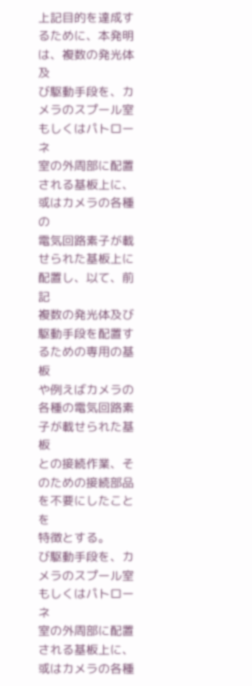上記目的を達成するために、本発明は、複数の発光体及
び駆動手段を、カメラのスプール室もしくはパトローネ
室の外周部に配置される基板上に、或はカメラの各種の
電気回路素子が載せられた基板上に配置し、以て、前記
複数の発光体及び駆動手段を配置するための専用の基板
や例えばカメラの各種の電気回路素子が載せられた基板
との接続作業、そのための接続部品を不要にしたことを
特徴とする。
び駆動手段を、カメラのスプール室もしくはパトローネ
室の外周部に配置される基板上に、或はカメラの各種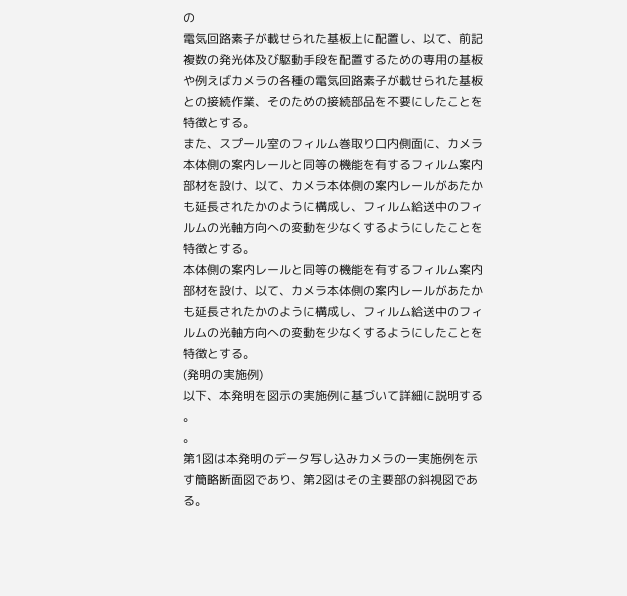の
電気回路素子が載せられた基板上に配置し、以て、前記
複数の発光体及び駆動手段を配置するための専用の基板
や例えばカメラの各種の電気回路素子が載せられた基板
との接続作業、そのための接続部品を不要にしたことを
特徴とする。
また、スプール室のフィルム巻取り口内側面に、カメラ
本体側の案内レールと同等の機能を有するフィルム案内
部材を設け、以て、カメラ本体側の案内レールがあたか
も延長されたかのように構成し、フィルム給送中のフィ
ルムの光軸方向への変動を少なくするようにしたことを
特徴とする。
本体側の案内レールと同等の機能を有するフィルム案内
部材を設け、以て、カメラ本体側の案内レールがあたか
も延長されたかのように構成し、フィルム給送中のフィ
ルムの光軸方向への変動を少なくするようにしたことを
特徴とする。
(発明の実施例)
以下、本発明を図示の実施例に基づいて詳細に説明する
。
。
第1図は本発明のデータ写し込みカメラの一実施例を示
す簡略断面図であり、第2図はその主要部の斜視図であ
る。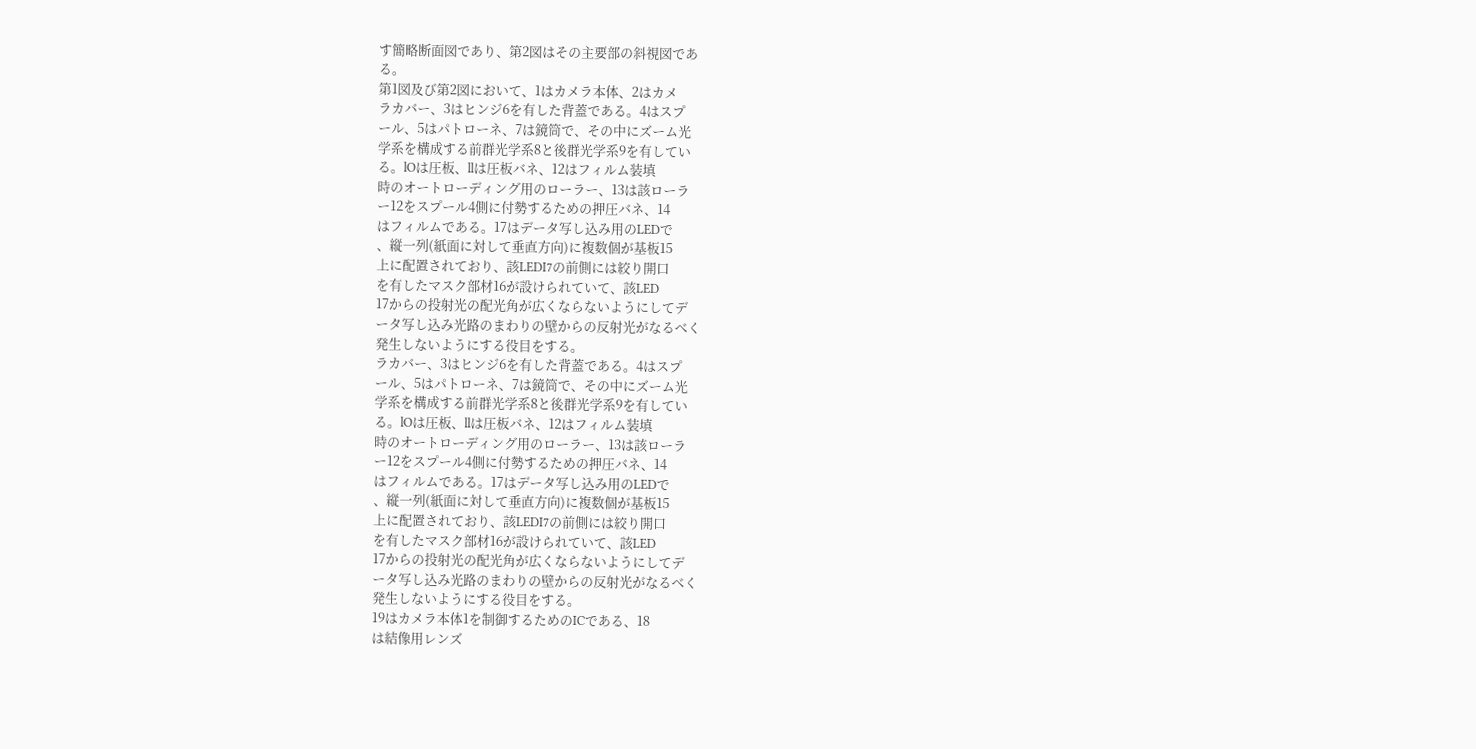す簡略断面図であり、第2図はその主要部の斜視図であ
る。
第1図及び第2図において、1はカメラ本体、2はカメ
ラカバー、3はヒンジ6を有した背蓋である。4はスプ
ール、5はパトローネ、7は鏡筒で、その中にズーム光
学系を構成する前群光学系8と後群光学系9を有してい
る。lOは圧板、llは圧板バネ、12はフィルム装填
時のオートローディング用のローラー、13は該ローラ
ー12をスプール4側に付勢するための押圧バネ、14
はフィルムである。17はデータ写し込み用のLEDで
、縦一列(紙面に対して垂直方向)に複数個が基板15
上に配置されており、該LEDI7の前側には絞り開口
を有したマスク部材16が設けられていて、該LED
17からの投射光の配光角が広くならないようにしてデ
ータ写し込み光路のまわりの壁からの反射光がなるべく
発生しないようにする役目をする。
ラカバー、3はヒンジ6を有した背蓋である。4はスプ
ール、5はパトローネ、7は鏡筒で、その中にズーム光
学系を構成する前群光学系8と後群光学系9を有してい
る。lOは圧板、llは圧板バネ、12はフィルム装填
時のオートローディング用のローラー、13は該ローラ
ー12をスプール4側に付勢するための押圧バネ、14
はフィルムである。17はデータ写し込み用のLEDで
、縦一列(紙面に対して垂直方向)に複数個が基板15
上に配置されており、該LEDI7の前側には絞り開口
を有したマスク部材16が設けられていて、該LED
17からの投射光の配光角が広くならないようにしてデ
ータ写し込み光路のまわりの壁からの反射光がなるべく
発生しないようにする役目をする。
19はカメラ本体1を制御するためのICである、18
は結像用レンズ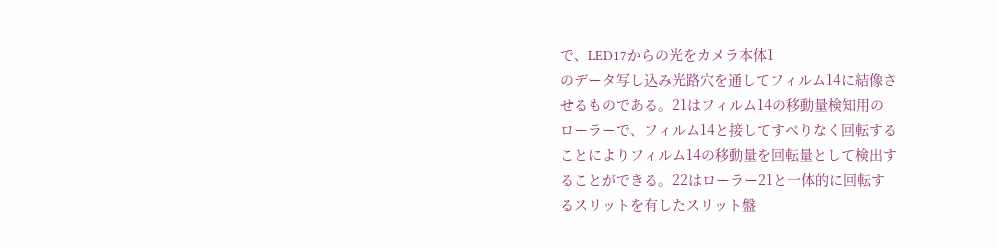で、LED17からの光をカメラ本体1
のデータ写し込み光路穴を通してフィルム14に結像さ
せるものである。21はフィルム14の移動量検知用の
ローラーで、フィルム14と接してすべりなく回転する
ことによりフィルム14の移動量を回転量として検出す
ることができる。22はローラー21と一体的に回転す
るスリットを有したスリット盤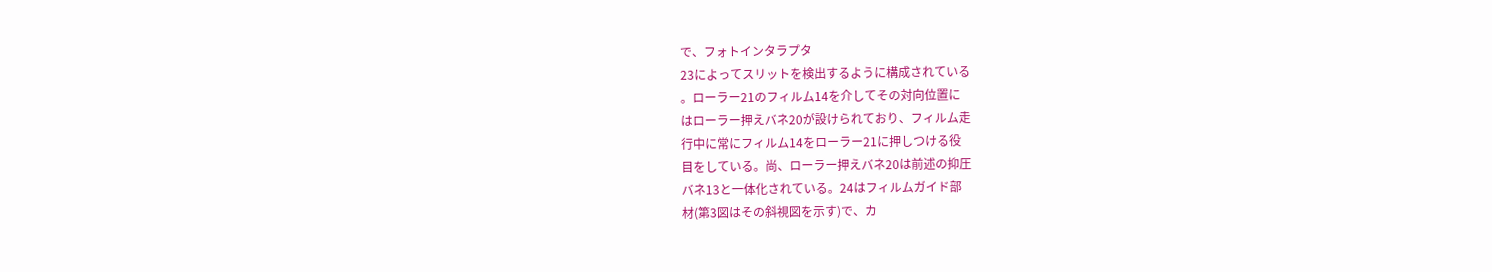で、フォトインタラプタ
23によってスリットを検出するように構成されている
。ローラー21のフィルム14を介してその対向位置に
はローラー押えバネ20が設けられており、フィルム走
行中に常にフィルム14をローラー21に押しつける役
目をしている。尚、ローラー押えバネ20は前述の抑圧
バネ13と一体化されている。24はフィルムガイド部
材(第3図はその斜視図を示す)で、カ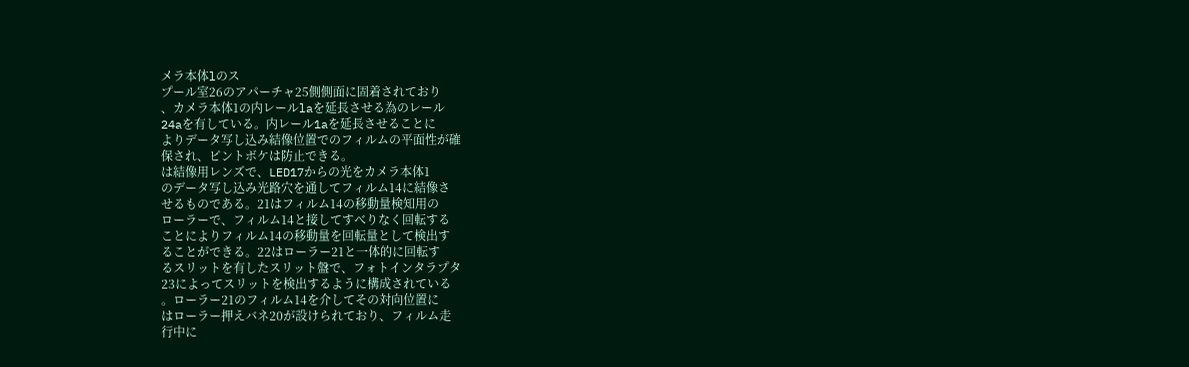メラ本体lのス
プール室26のアパーチャ25側側面に固着されており
、カメラ本体1の内レールlaを延長させる為のレール
24aを有している。内レール1aを延長させることに
よりデータ写し込み結像位置でのフィルムの平面性が確
保され、ピントボケは防止できる。
は結像用レンズで、LED17からの光をカメラ本体1
のデータ写し込み光路穴を通してフィルム14に結像さ
せるものである。21はフィルム14の移動量検知用の
ローラーで、フィルム14と接してすべりなく回転する
ことによりフィルム14の移動量を回転量として検出す
ることができる。22はローラー21と一体的に回転す
るスリットを有したスリット盤で、フォトインタラプタ
23によってスリットを検出するように構成されている
。ローラー21のフィルム14を介してその対向位置に
はローラー押えバネ20が設けられており、フィルム走
行中に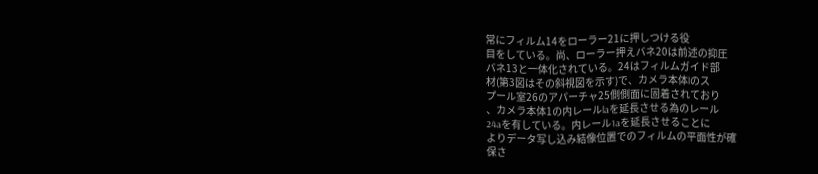常にフィルム14をローラー21に押しつける役
目をしている。尚、ローラー押えバネ20は前述の抑圧
バネ13と一体化されている。24はフィルムガイド部
材(第3図はその斜視図を示す)で、カメラ本体lのス
プール室26のアパーチャ25側側面に固着されており
、カメラ本体1の内レールlaを延長させる為のレール
24aを有している。内レール1aを延長させることに
よりデータ写し込み結像位置でのフィルムの平面性が確
保さ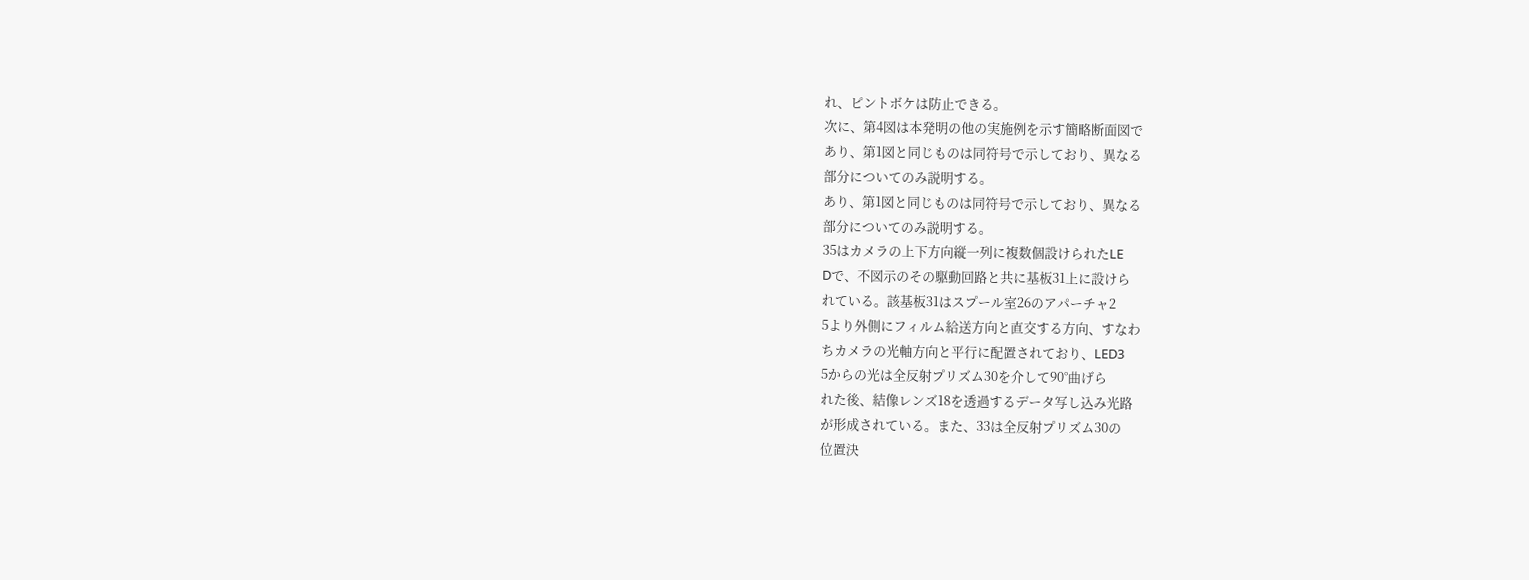れ、ピントボケは防止できる。
次に、第4図は本発明の他の実施例を示す簡略断面図で
あり、第1図と同じものは同符号で示しており、異なる
部分についてのみ説明する。
あり、第1図と同じものは同符号で示しており、異なる
部分についてのみ説明する。
35はカメラの上下方向縦一列に複数個設けられたLE
Dで、不図示のその駆動回路と共に基板31上に設けら
れている。該基板31はスプール室26のアパーチャ2
5より外側にフィルム給送方向と直交する方向、すなわ
ちカメラの光軸方向と平行に配置されており、LED3
5からの光は全反射プリズム30を介して90°曲げら
れた後、結像レンズ18を透過するデータ写し込み光路
が形成されている。また、33は全反射プリズム30の
位置決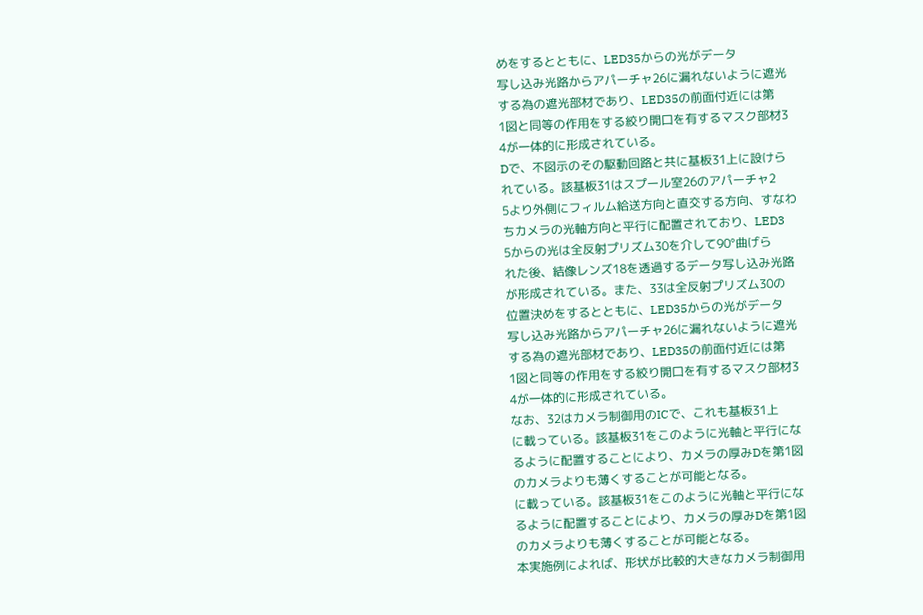めをするとともに、LED35からの光がデータ
写し込み光路からアパーチャ26に漏れないように遮光
する為の遮光部材であり、LED35の前面付近には第
1図と同等の作用をする絞り開口を有するマスク部材3
4が一体的に形成されている。
Dで、不図示のその駆動回路と共に基板31上に設けら
れている。該基板31はスプール室26のアパーチャ2
5より外側にフィルム給送方向と直交する方向、すなわ
ちカメラの光軸方向と平行に配置されており、LED3
5からの光は全反射プリズム30を介して90°曲げら
れた後、結像レンズ18を透過するデータ写し込み光路
が形成されている。また、33は全反射プリズム30の
位置決めをするとともに、LED35からの光がデータ
写し込み光路からアパーチャ26に漏れないように遮光
する為の遮光部材であり、LED35の前面付近には第
1図と同等の作用をする絞り開口を有するマスク部材3
4が一体的に形成されている。
なお、32はカメラ制御用のICで、これも基板31上
に載っている。該基板31をこのように光軸と平行にな
るように配置することにより、カメラの厚みDを第1図
のカメラよりも薄くすることが可能となる。
に載っている。該基板31をこのように光軸と平行にな
るように配置することにより、カメラの厚みDを第1図
のカメラよりも薄くすることが可能となる。
本実施例によれば、形状が比較的大きなカメラ制御用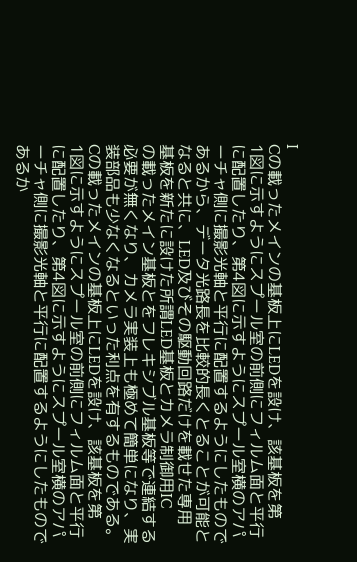I
Cの載ったメインの基板上にLEDを設け、該基板を第
1図に示すようにスプール室の前側にフィルム面と平行
に配置したり、第4図に示すようにスプール室横のアパ
ーチャ側に撮影光軸と平行に配置するようにしたもので
あるから、データ光路長を比較的長くとることが可能と
なると共に、LED及びその駆動回路だけを載せた専用
基板を新たに設けた所謂LED基板とカメラ制御用IC
の載ったメイン基板とをフレキシブル基板等で連結する
必要が無くなり、カメラ実装上も極めて簡単になり、実
装部品も少なくなるといった利点を有するものである。
Cの載ったメインの基板上にLEDを設け、該基板を第
1図に示すようにスプール室の前側にフィルム面と平行
に配置したり、第4図に示すようにスプール室横のアパ
ーチャ側に撮影光軸と平行に配置するようにしたもので
あるか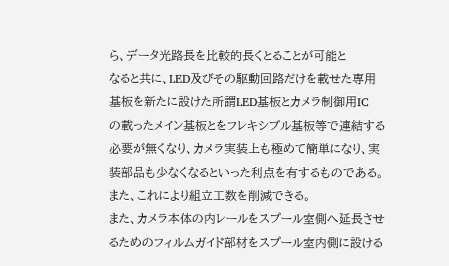ら、データ光路長を比較的長くとることが可能と
なると共に、LED及びその駆動回路だけを載せた専用
基板を新たに設けた所謂LED基板とカメラ制御用IC
の載ったメイン基板とをフレキシブル基板等で連結する
必要が無くなり、カメラ実装上も極めて簡単になり、実
装部品も少なくなるといった利点を有するものである。
また、これにより組立工数を削減できる。
また、カメラ本体の内レールをスプール室側へ延長させ
るためのフィルムガイド部材をスプール室内側に設ける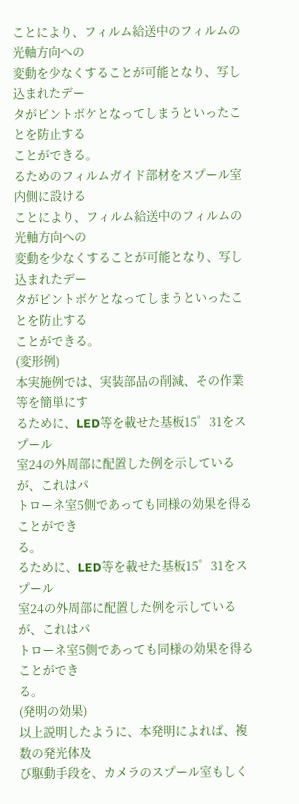ことにより、フィルム給送中のフィルムの光軸方向への
変動を少なくすることが可能となり、写し込まれたデー
タがピントボケとなってしまうといったことを防止する
ことができる。
るためのフィルムガイド部材をスプール室内側に設ける
ことにより、フィルム給送中のフィルムの光軸方向への
変動を少なくすることが可能となり、写し込まれたデー
タがピントボケとなってしまうといったことを防止する
ことができる。
(変形例)
本実施例では、実装部品の削減、その作業等を簡単にす
るために、LED等を載せた基板15゜31をスプール
室24の外周部に配置した例を示しているが、これはパ
トローネ室5側であっても同様の効果を得ることができ
る。
るために、LED等を載せた基板15゜31をスプール
室24の外周部に配置した例を示しているが、これはパ
トローネ室5側であっても同様の効果を得ることができ
る。
(発明の効果)
以上説明したように、本発明によれば、複数の発光体及
び駆動手段を、カメラのスプール室もしく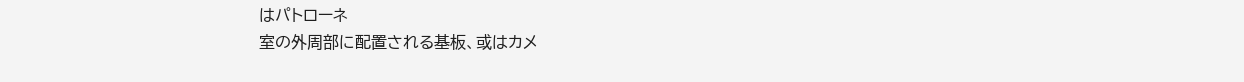はパトローネ
室の外周部に配置される基板、或はカメ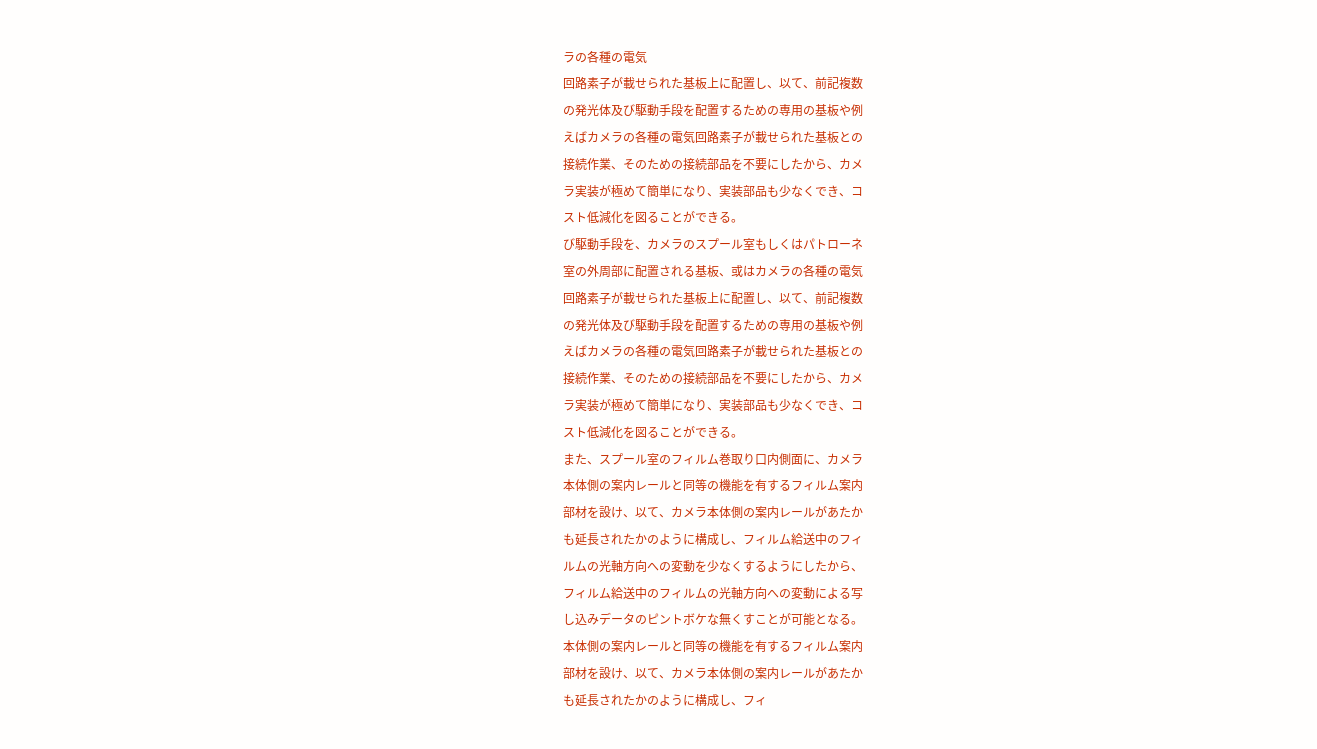ラの各種の電気
回路素子が載せられた基板上に配置し、以て、前記複数
の発光体及び駆動手段を配置するための専用の基板や例
えばカメラの各種の電気回路素子が載せられた基板との
接続作業、そのための接続部品を不要にしたから、カメ
ラ実装が極めて簡単になり、実装部品も少なくでき、コ
スト低減化を図ることができる。
び駆動手段を、カメラのスプール室もしくはパトローネ
室の外周部に配置される基板、或はカメラの各種の電気
回路素子が載せられた基板上に配置し、以て、前記複数
の発光体及び駆動手段を配置するための専用の基板や例
えばカメラの各種の電気回路素子が載せられた基板との
接続作業、そのための接続部品を不要にしたから、カメ
ラ実装が極めて簡単になり、実装部品も少なくでき、コ
スト低減化を図ることができる。
また、スプール室のフィルム巻取り口内側面に、カメラ
本体側の案内レールと同等の機能を有するフィルム案内
部材を設け、以て、カメラ本体側の案内レールがあたか
も延長されたかのように構成し、フィルム給送中のフィ
ルムの光軸方向への変動を少なくするようにしたから、
フィルム給送中のフィルムの光軸方向への変動による写
し込みデータのピントボケな無くすことが可能となる。
本体側の案内レールと同等の機能を有するフィルム案内
部材を設け、以て、カメラ本体側の案内レールがあたか
も延長されたかのように構成し、フィ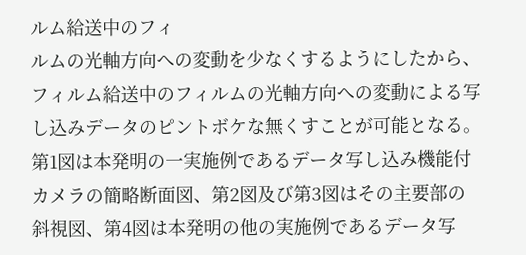ルム給送中のフィ
ルムの光軸方向への変動を少なくするようにしたから、
フィルム給送中のフィルムの光軸方向への変動による写
し込みデータのピントボケな無くすことが可能となる。
第1図は本発明の一実施例であるデータ写し込み機能付
カメラの簡略断面図、第2図及び第3図はその主要部の
斜視図、第4図は本発明の他の実施例であるデータ写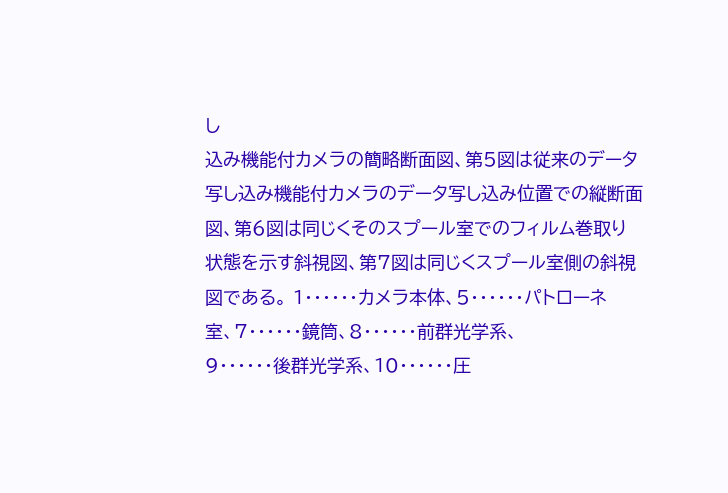し
込み機能付カメラの簡略断面図、第5図は従来のデータ
写し込み機能付カメラのデータ写し込み位置での縦断面
図、第6図は同じくそのスプール室でのフィルム巻取り
状態を示す斜視図、第7図は同じくスプール室側の斜視
図である。 1・・・・・・カメラ本体、5・・・・・・パトローネ
室、7・・・・・・鏡筒、8・・・・・・前群光学系、
9・・・・・・後群光学系、10・・・・・・圧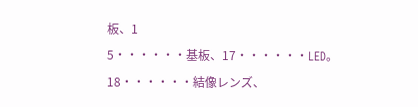板、1
5・・・・・・基板、17・・・・・・LED。 18・・・・・・結像レンズ、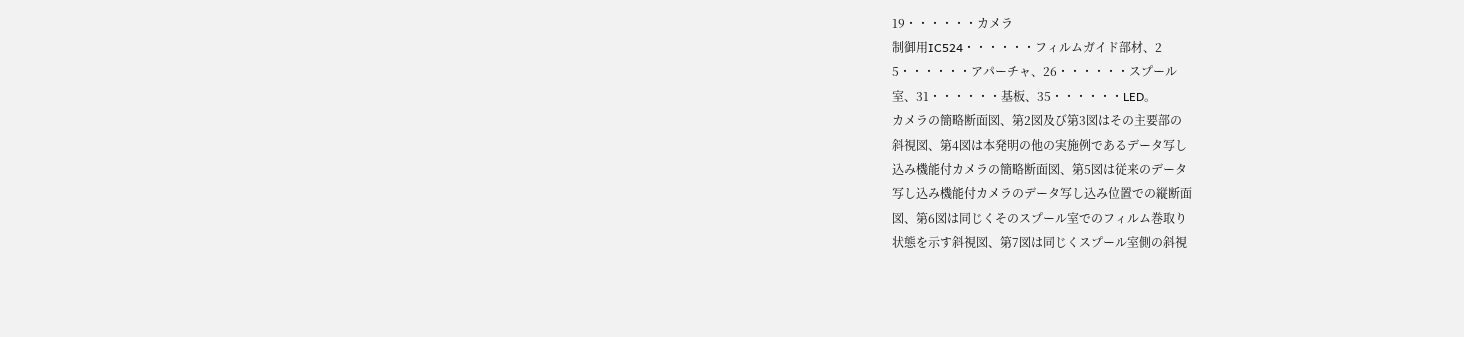19・・・・・・カメラ
制御用IC524・・・・・・フィルムガイド部材、2
5・・・・・・アパーチャ、26・・・・・・スプール
室、31・・・・・・基板、35・・・・・・LED。
カメラの簡略断面図、第2図及び第3図はその主要部の
斜視図、第4図は本発明の他の実施例であるデータ写し
込み機能付カメラの簡略断面図、第5図は従来のデータ
写し込み機能付カメラのデータ写し込み位置での縦断面
図、第6図は同じくそのスプール室でのフィルム巻取り
状態を示す斜視図、第7図は同じくスプール室側の斜視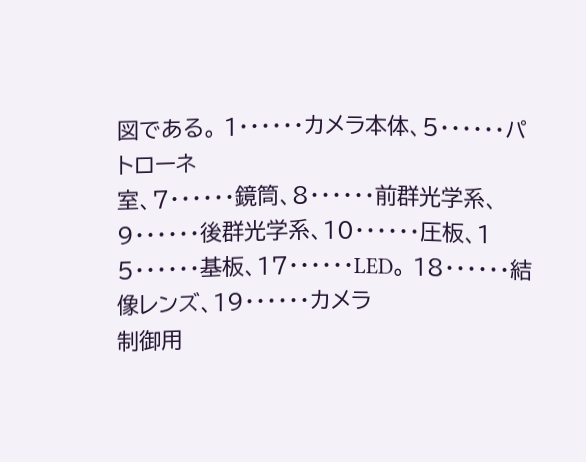図である。 1・・・・・・カメラ本体、5・・・・・・パトローネ
室、7・・・・・・鏡筒、8・・・・・・前群光学系、
9・・・・・・後群光学系、10・・・・・・圧板、1
5・・・・・・基板、17・・・・・・LED。 18・・・・・・結像レンズ、19・・・・・・カメラ
制御用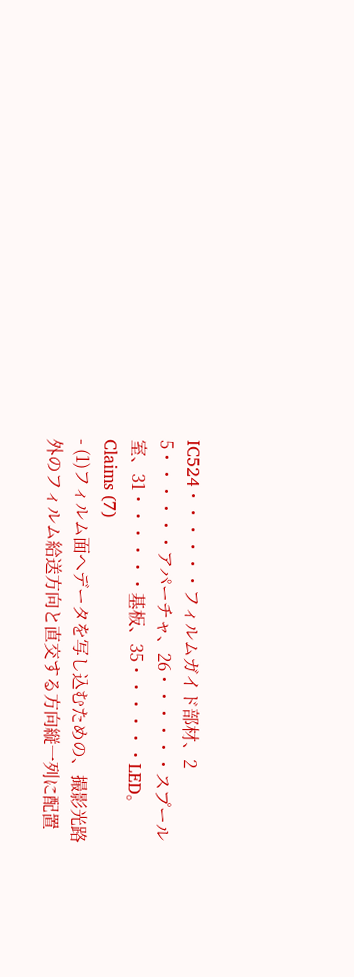IC524・・・・・・フィルムガイド部材、2
5・・・・・・アパーチャ、26・・・・・・スプール
室、31・・・・・・基板、35・・・・・・LED。
Claims (7)
- (1)フィルム面へデータを写し込むための、撮影光路
外のフィルム給送方向と直交する方向縦一列に配置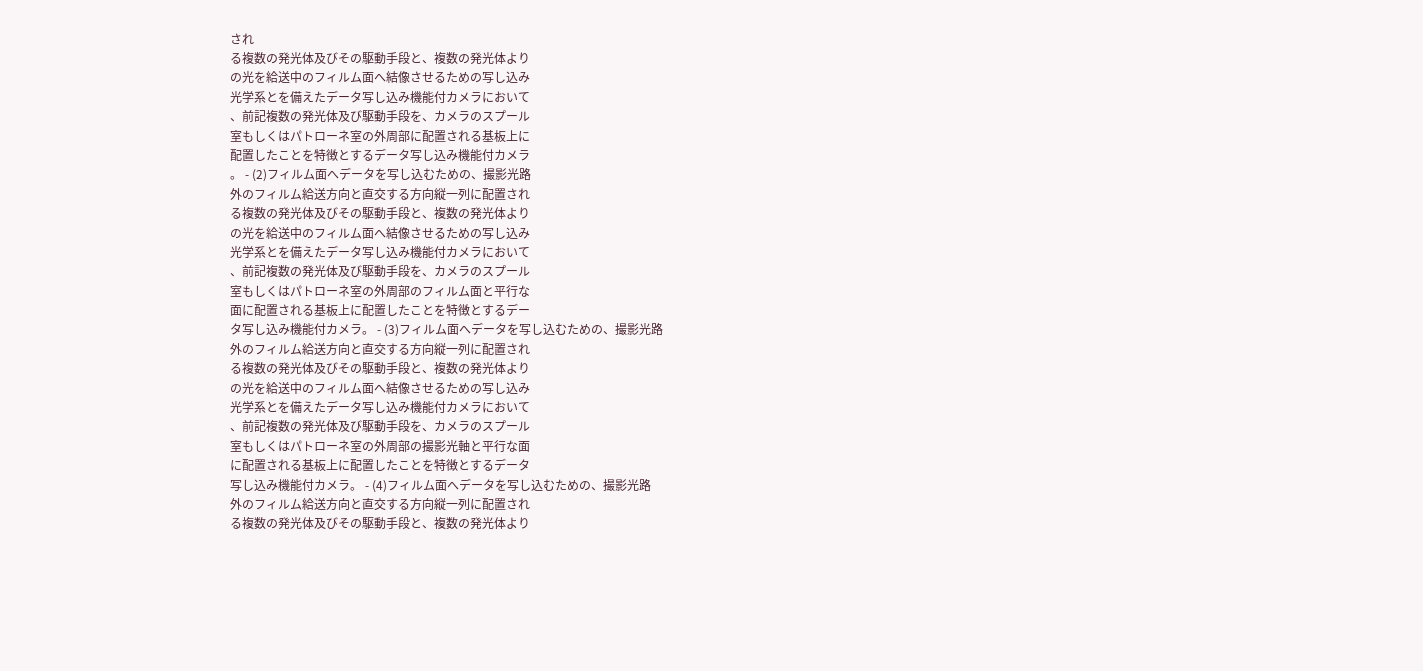され
る複数の発光体及びその駆動手段と、複数の発光体より
の光を給送中のフィルム面へ結像させるための写し込み
光学系とを備えたデータ写し込み機能付カメラにおいて
、前記複数の発光体及び駆動手段を、カメラのスプール
室もしくはパトローネ室の外周部に配置される基板上に
配置したことを特徴とするデータ写し込み機能付カメラ
。 - (2)フィルム面へデータを写し込むための、撮影光路
外のフィルム給送方向と直交する方向縦一列に配置され
る複数の発光体及びその駆動手段と、複数の発光体より
の光を給送中のフィルム面へ結像させるための写し込み
光学系とを備えたデータ写し込み機能付カメラにおいて
、前記複数の発光体及び駆動手段を、カメラのスプール
室もしくはパトローネ室の外周部のフィルム面と平行な
面に配置される基板上に配置したことを特徴とするデー
タ写し込み機能付カメラ。 - (3)フィルム面へデータを写し込むための、撮影光路
外のフィルム給送方向と直交する方向縦一列に配置され
る複数の発光体及びその駆動手段と、複数の発光体より
の光を給送中のフィルム面へ結像させるための写し込み
光学系とを備えたデータ写し込み機能付カメラにおいて
、前記複数の発光体及び駆動手段を、カメラのスプール
室もしくはパトローネ室の外周部の撮影光軸と平行な面
に配置される基板上に配置したことを特徴とするデータ
写し込み機能付カメラ。 - (4)フィルム面へデータを写し込むための、撮影光路
外のフィルム給送方向と直交する方向縦一列に配置され
る複数の発光体及びその駆動手段と、複数の発光体より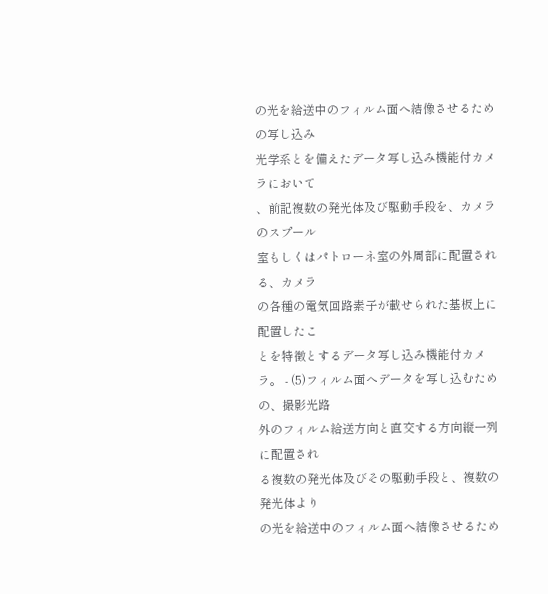の光を給送中のフィルム面へ結像させるための写し込み
光学系とを備えたデータ写し込み機能付カメラにおいて
、前記複数の発光体及び駆動手段を、カメラのスプール
室もしくはパトローネ室の外周部に配置される、カメラ
の各種の電気回路素子が載せられた基板上に配置したこ
とを特徴とするデータ写し込み機能付カメラ。 - (5)フィルム面へデータを写し込むための、撮影光路
外のフィルム給送方向と直交する方向縦一列に配置され
る複数の発光体及びその駆動手段と、複数の発光体より
の光を給送中のフィルム面へ結像させるため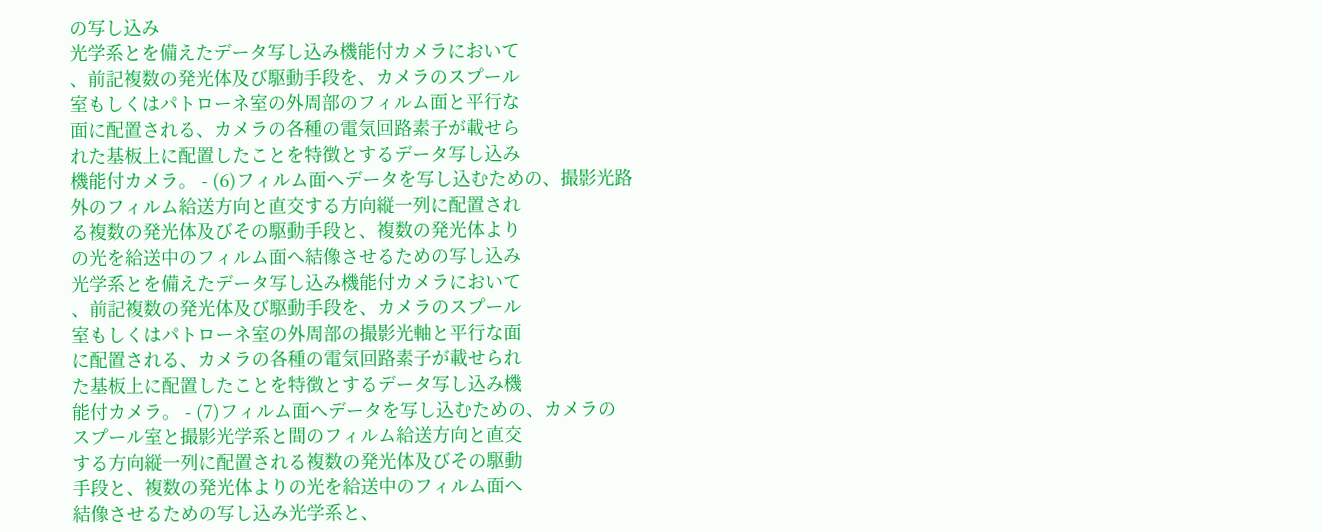の写し込み
光学系とを備えたデータ写し込み機能付カメラにおいて
、前記複数の発光体及び駆動手段を、カメラのスプール
室もしくはパトローネ室の外周部のフィルム面と平行な
面に配置される、カメラの各種の電気回路素子が載せら
れた基板上に配置したことを特徴とするデータ写し込み
機能付カメラ。 - (6)フィルム面へデータを写し込むための、撮影光路
外のフィルム給送方向と直交する方向縦一列に配置され
る複数の発光体及びその駆動手段と、複数の発光体より
の光を給送中のフィルム面へ結像させるための写し込み
光学系とを備えたデータ写し込み機能付カメラにおいて
、前記複数の発光体及び駆動手段を、カメラのスプール
室もしくはパトローネ室の外周部の撮影光軸と平行な面
に配置される、カメラの各種の電気回路素子が載せられ
た基板上に配置したことを特徴とするデータ写し込み機
能付カメラ。 - (7)フィルム面へデータを写し込むための、カメラの
スプール室と撮影光学系と間のフィルム給送方向と直交
する方向縦一列に配置される複数の発光体及びその駆動
手段と、複数の発光体よりの光を給送中のフィルム面へ
結像させるための写し込み光学系と、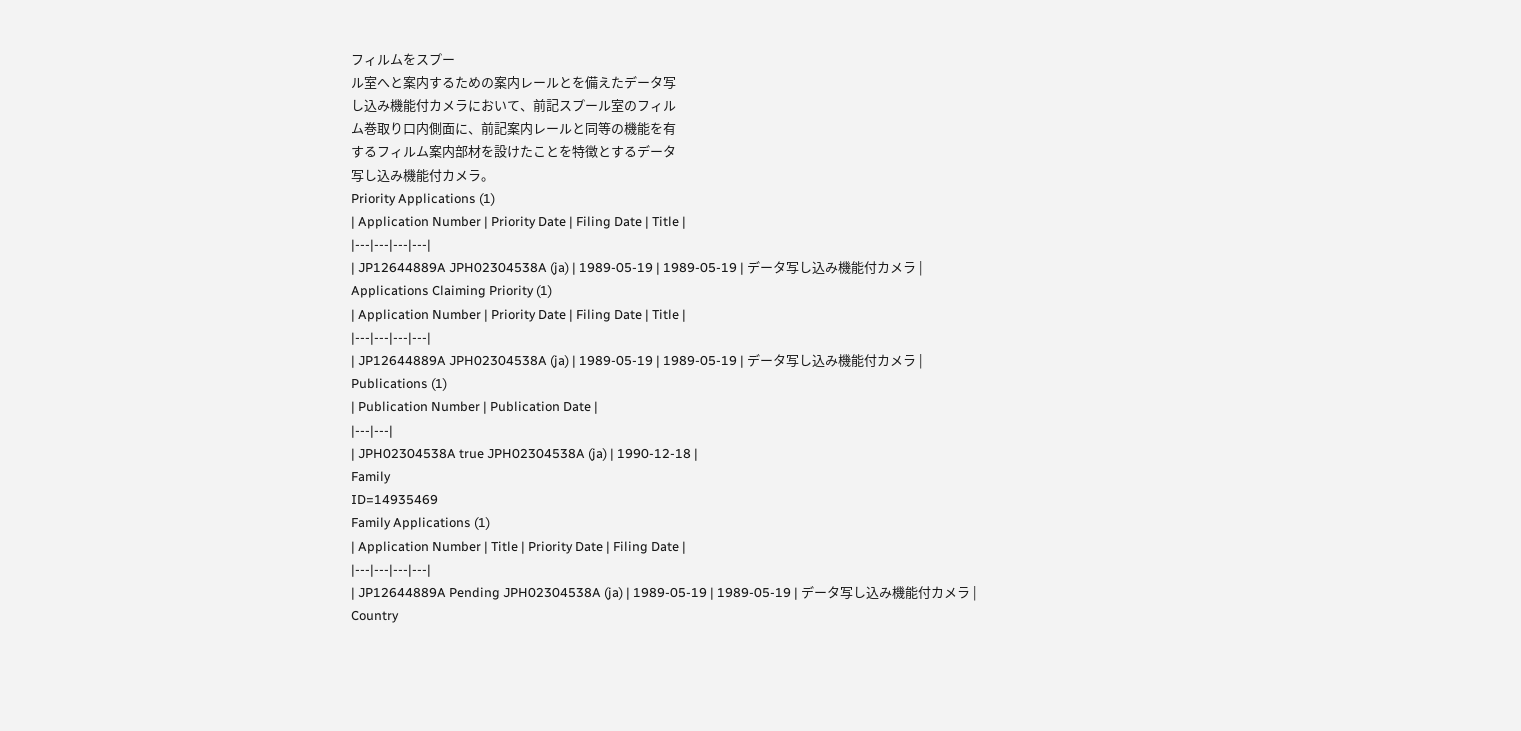フィルムをスプー
ル室へと案内するための案内レールとを備えたデータ写
し込み機能付カメラにおいて、前記スプール室のフィル
ム巻取り口内側面に、前記案内レールと同等の機能を有
するフィルム案内部材を設けたことを特徴とするデータ
写し込み機能付カメラ。
Priority Applications (1)
| Application Number | Priority Date | Filing Date | Title |
|---|---|---|---|
| JP12644889A JPH02304538A (ja) | 1989-05-19 | 1989-05-19 | データ写し込み機能付カメラ |
Applications Claiming Priority (1)
| Application Number | Priority Date | Filing Date | Title |
|---|---|---|---|
| JP12644889A JPH02304538A (ja) | 1989-05-19 | 1989-05-19 | データ写し込み機能付カメラ |
Publications (1)
| Publication Number | Publication Date |
|---|---|
| JPH02304538A true JPH02304538A (ja) | 1990-12-18 |
Family
ID=14935469
Family Applications (1)
| Application Number | Title | Priority Date | Filing Date |
|---|---|---|---|
| JP12644889A Pending JPH02304538A (ja) | 1989-05-19 | 1989-05-19 | データ写し込み機能付カメラ |
Country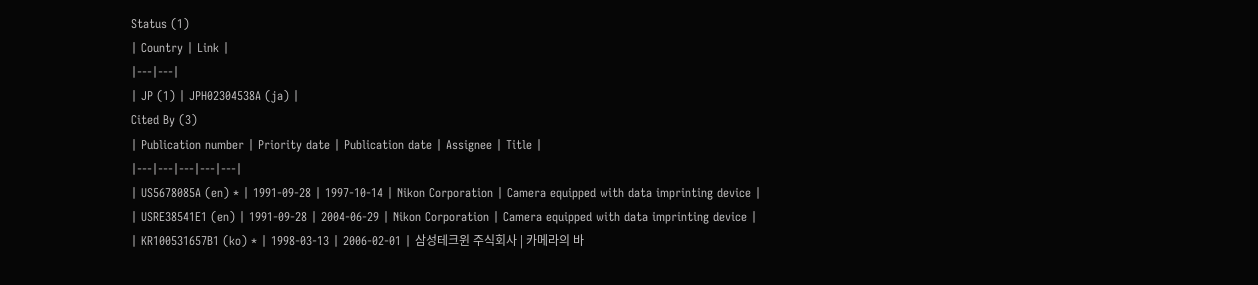Status (1)
| Country | Link |
|---|---|
| JP (1) | JPH02304538A (ja) |
Cited By (3)
| Publication number | Priority date | Publication date | Assignee | Title |
|---|---|---|---|---|
| US5678085A (en) * | 1991-09-28 | 1997-10-14 | Nikon Corporation | Camera equipped with data imprinting device |
| USRE38541E1 (en) | 1991-09-28 | 2004-06-29 | Nikon Corporation | Camera equipped with data imprinting device |
| KR100531657B1 (ko) * | 1998-03-13 | 2006-02-01 | 삼성테크윈 주식회사 | 카메라의 바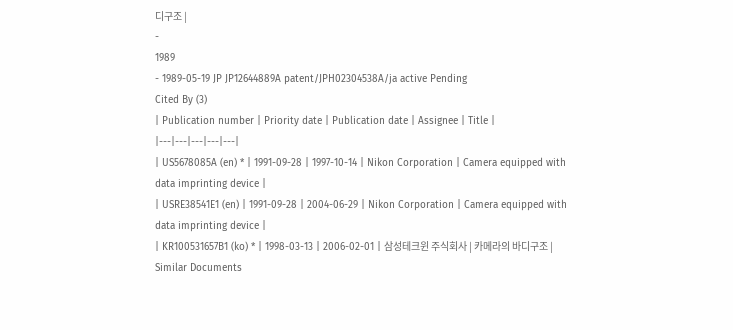디구조 |
-
1989
- 1989-05-19 JP JP12644889A patent/JPH02304538A/ja active Pending
Cited By (3)
| Publication number | Priority date | Publication date | Assignee | Title |
|---|---|---|---|---|
| US5678085A (en) * | 1991-09-28 | 1997-10-14 | Nikon Corporation | Camera equipped with data imprinting device |
| USRE38541E1 (en) | 1991-09-28 | 2004-06-29 | Nikon Corporation | Camera equipped with data imprinting device |
| KR100531657B1 (ko) * | 1998-03-13 | 2006-02-01 | 삼성테크윈 주식회사 | 카메라의 바디구조 |
Similar Documents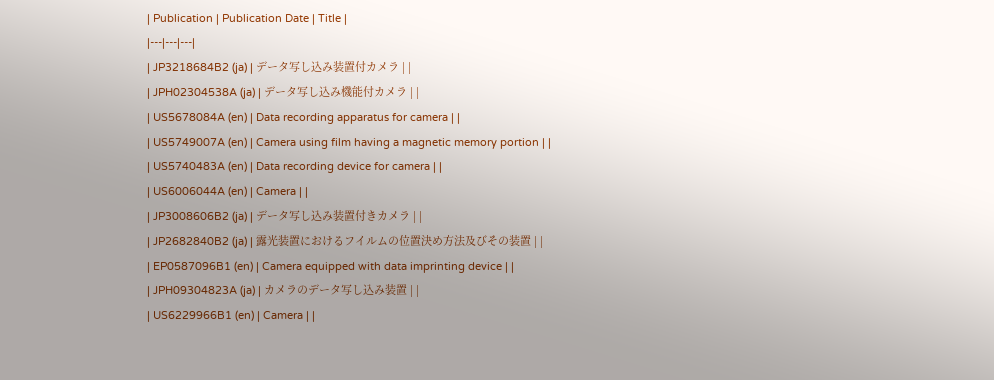| Publication | Publication Date | Title |
|---|---|---|
| JP3218684B2 (ja) | データ写し込み装置付カメラ | |
| JPH02304538A (ja) | データ写し込み機能付カメラ | |
| US5678084A (en) | Data recording apparatus for camera | |
| US5749007A (en) | Camera using film having a magnetic memory portion | |
| US5740483A (en) | Data recording device for camera | |
| US6006044A (en) | Camera | |
| JP3008606B2 (ja) | データ写し込み装置付きカメラ | |
| JP2682840B2 (ja) | 露光装置におけるフイルムの位置決め方法及びその装置 | |
| EP0587096B1 (en) | Camera equipped with data imprinting device | |
| JPH09304823A (ja) | カメラのデータ写し込み装置 | |
| US6229966B1 (en) | Camera | |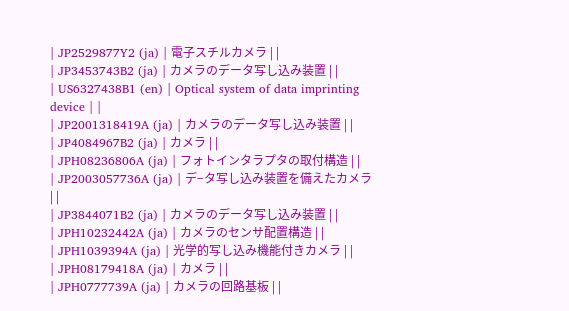| JP2529877Y2 (ja) | 電子スチルカメラ | |
| JP3453743B2 (ja) | カメラのデータ写し込み装置 | |
| US6327438B1 (en) | Optical system of data imprinting device | |
| JP2001318419A (ja) | カメラのデータ写し込み装置 | |
| JP4084967B2 (ja) | カメラ | |
| JPH08236806A (ja) | フォトインタラプタの取付構造 | |
| JP2003057736A (ja) | デ−タ写し込み装置を備えたカメラ | |
| JP3844071B2 (ja) | カメラのデータ写し込み装置 | |
| JPH10232442A (ja) | カメラのセンサ配置構造 | |
| JPH1039394A (ja) | 光学的写し込み機能付きカメラ | |
| JPH08179418A (ja) | カメラ | |
| JPH0777739A (ja) | カメラの回路基板 | |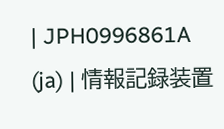| JPH0996861A (ja) | 情報記録装置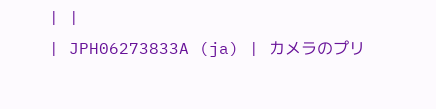| |
| JPH06273833A (ja) | カメラのプリ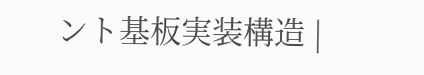ント基板実装構造 |